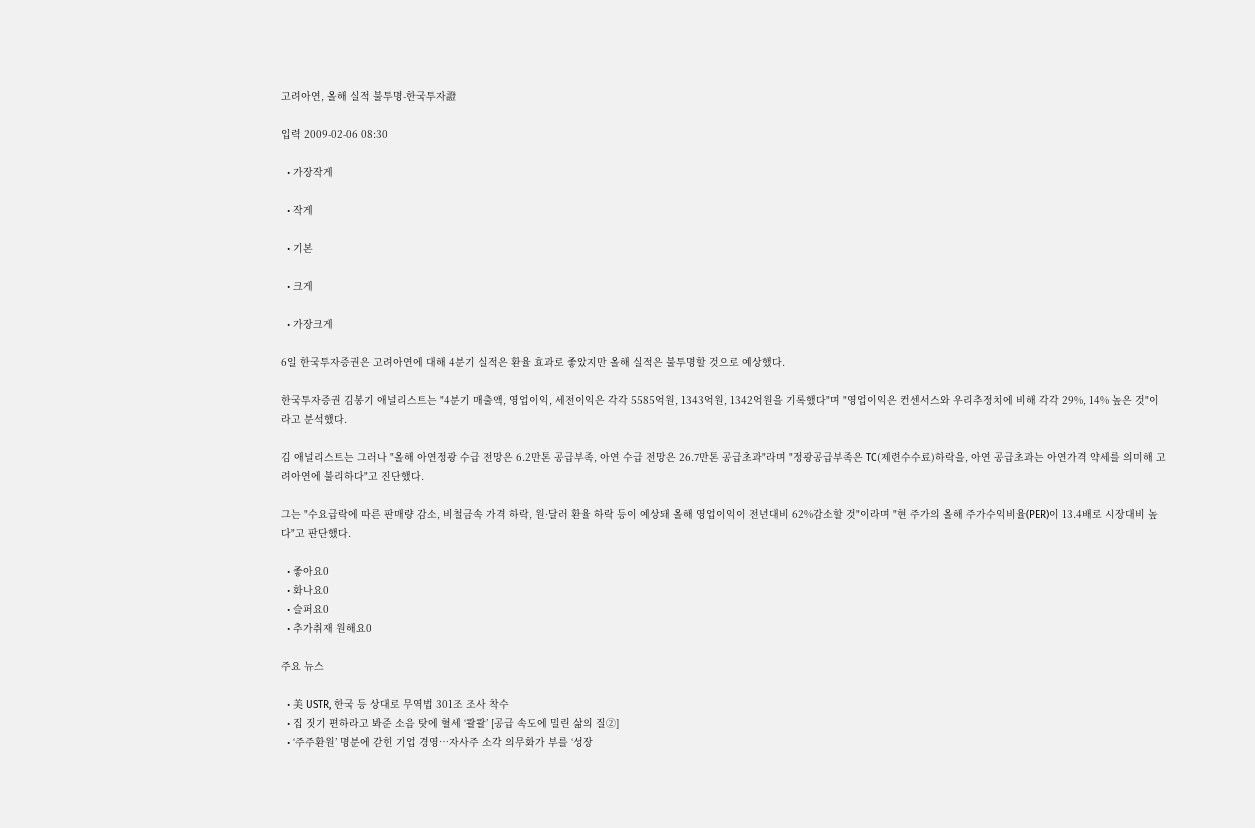고려아연, 올해 실적 불투명-한국투자證

입력 2009-02-06 08:30

  • 가장작게

  • 작게

  • 기본

  • 크게

  • 가장크게

6일 한국투자증권은 고려아연에 대해 4분기 실적은 환율 효과로 좋았지만 올해 실적은 불투명할 것으로 예상했다.

한국투자증권 김봉기 애널리스트는 "4분기 매출액, 영업이익, 세전이익은 각각 5585억원, 1343억원, 1342억원을 기록했다"며 "영업이익은 컨센서스와 우리추정치에 비해 각각 29%, 14% 높은 것"이라고 분석했다.

김 애널리스트는 그러나 "올해 아연정광 수급 전망은 6.2만톤 공급부족, 아연 수급 전망은 26.7만톤 공급초과"라며 "정광공급부족은 TC(제련수수료)하락을, 아연 공급초과는 아연가격 약세를 의미해 고려아연에 불리하다"고 진단했다.

그는 "수요급락에 따른 판매량 감소, 비철금속 가격 하락, 원·달러 환율 하락 등이 예상돼 올해 영업이익이 전년대비 62%감소할 것"이라며 "현 주가의 올해 주가수익비율(PER)이 13.4배로 시장대비 높다"고 판단했다.

  • 좋아요0
  • 화나요0
  • 슬퍼요0
  • 추가취재 원해요0

주요 뉴스

  • 美 USTR, 한국 등 상대로 무역법 301조 조사 착수
  • 집 짓기 편하라고 봐준 소음 탓에 혈세 ‘콸콸’ [공급 속도에 밀린 삶의 질②]
  • ‘주주환원’ 명분에 갇힌 기업 경영…자사주 소각 의무화가 부를 ‘성장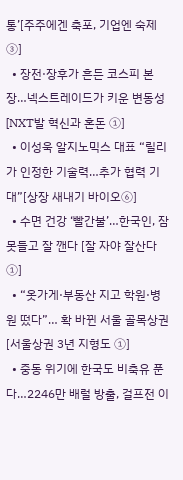통’[주주에겐 축포, 기업엔 숙제③]
  • 장전·장후가 흔든 코스피 본장…넥스트레이드가 키운 변동성 [NXT발 혁신과 혼돈 ①]
  • 이성욱 알지노믹스 대표 “릴리가 인정한 기술력…추가 협력 기대”[상장 새내기 바이오⑥]
  • 수면 건강 ‘빨간불’…한국인, 잠 못들고 잘 깬다 [잘 자야 잘산다①]
  • “옷가게·부동산 지고 학원·병원 떴다”… 확 바뀐 서울 골목상권 [서울상권 3년 지형도 ①]
  • 중동 위기에 한국도 비축유 푼다…2246만 배럴 방출, 걸프전 이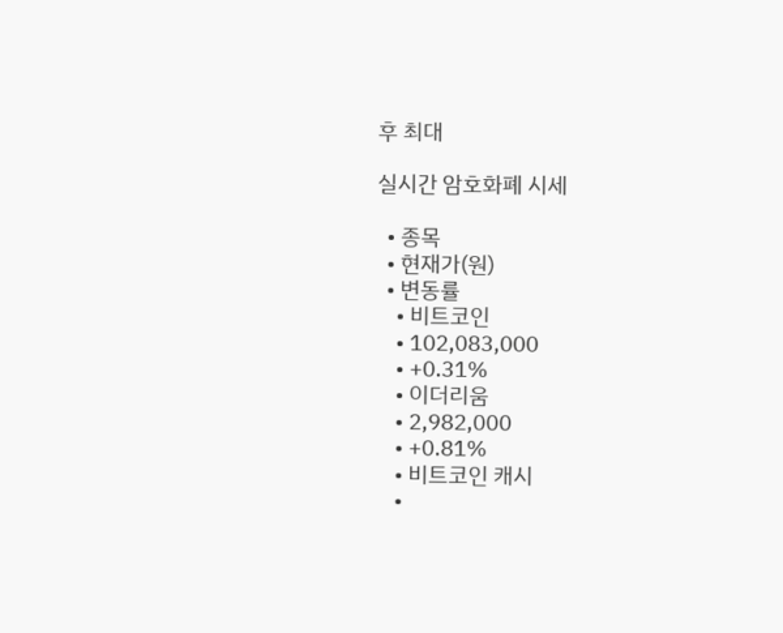후 최대

실시간 암호화폐 시세

  • 종목
  • 현재가(원)
  • 변동률
    • 비트코인
    • 102,083,000
    • +0.31%
    • 이더리움
    • 2,982,000
    • +0.81%
    • 비트코인 캐시
    •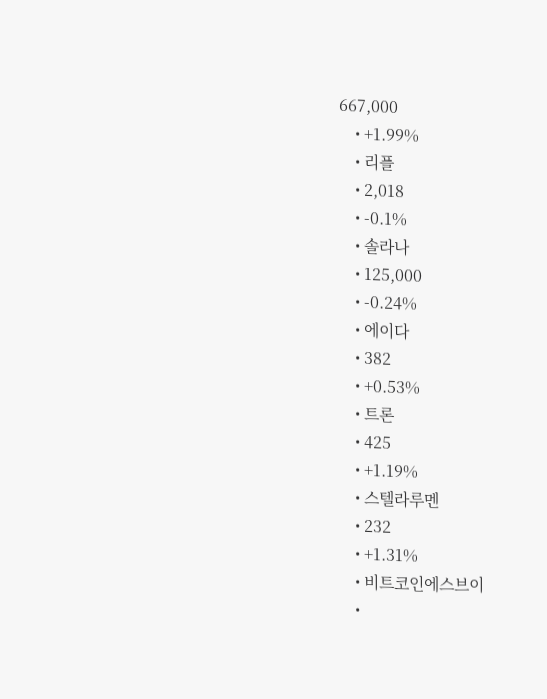667,000
    • +1.99%
    • 리플
    • 2,018
    • -0.1%
    • 솔라나
    • 125,000
    • -0.24%
    • 에이다
    • 382
    • +0.53%
    • 트론
    • 425
    • +1.19%
    • 스텔라루멘
    • 232
    • +1.31%
    • 비트코인에스브이
    •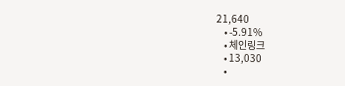21,640
    • -5.91%
    • 체인링크
    • 13,030
    •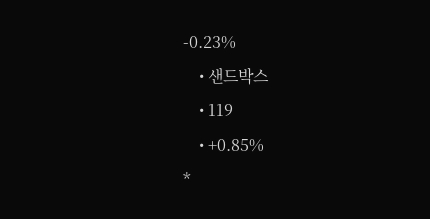-0.23%
    • 샌드박스
    • 119
    • +0.85%
*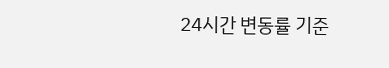24시간 변동률 기준